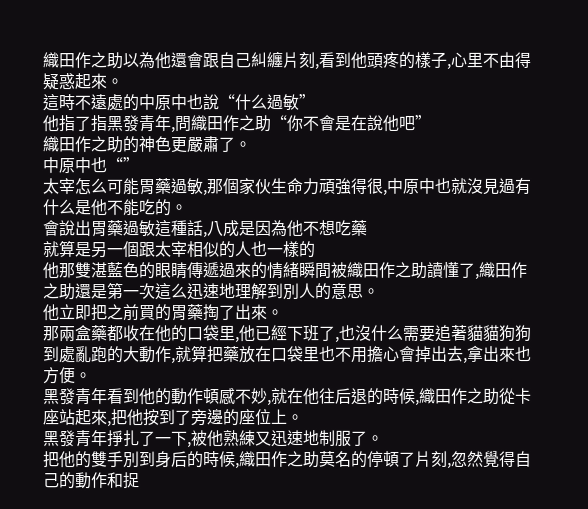織田作之助以為他還會跟自己糾纏片刻,看到他頭疼的樣子,心里不由得疑惑起來。
這時不遠處的中原中也說“什么過敏”
他指了指黑發青年,問織田作之助“你不會是在說他吧”
織田作之助的神色更嚴肅了。
中原中也“”
太宰怎么可能胃藥過敏,那個家伙生命力頑強得很,中原中也就沒見過有什么是他不能吃的。
會說出胃藥過敏這種話,八成是因為他不想吃藥
就算是另一個跟太宰相似的人也一樣的
他那雙湛藍色的眼睛傳遞過來的情緒瞬間被織田作之助讀懂了,織田作之助還是第一次這么迅速地理解到別人的意思。
他立即把之前買的胃藥掏了出來。
那兩盒藥都收在他的口袋里,他已經下班了,也沒什么需要追著貓貓狗狗到處亂跑的大動作,就算把藥放在口袋里也不用擔心會掉出去,拿出來也方便。
黑發青年看到他的動作頓感不妙,就在他往后退的時候,織田作之助從卡座站起來,把他按到了旁邊的座位上。
黑發青年掙扎了一下,被他熟練又迅速地制服了。
把他的雙手別到身后的時候,織田作之助莫名的停頓了片刻,忽然覺得自己的動作和捉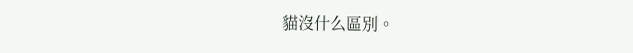貓沒什么區別。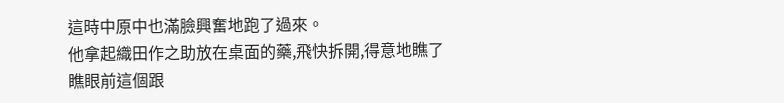這時中原中也滿臉興奮地跑了過來。
他拿起織田作之助放在桌面的藥,飛快拆開,得意地瞧了瞧眼前這個跟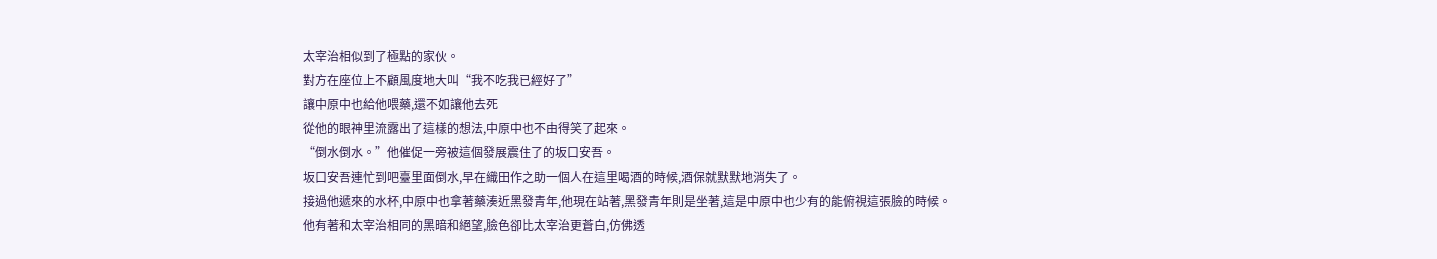太宰治相似到了極點的家伙。
對方在座位上不顧風度地大叫“我不吃我已經好了”
讓中原中也給他喂藥,還不如讓他去死
從他的眼神里流露出了這樣的想法,中原中也不由得笑了起來。
“倒水倒水。”他催促一旁被這個發展震住了的坂口安吾。
坂口安吾連忙到吧臺里面倒水,早在織田作之助一個人在這里喝酒的時候,酒保就默默地消失了。
接過他遞來的水杯,中原中也拿著藥湊近黑發青年,他現在站著,黑發青年則是坐著,這是中原中也少有的能俯視這張臉的時候。
他有著和太宰治相同的黑暗和絕望,臉色卻比太宰治更蒼白,仿佛透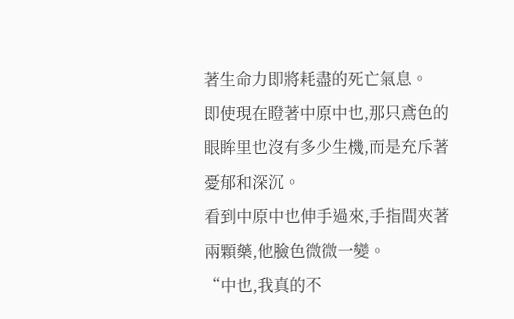著生命力即將耗盡的死亡氣息。
即使現在瞪著中原中也,那只鳶色的眼眸里也沒有多少生機,而是充斥著憂郁和深沉。
看到中原中也伸手過來,手指間夾著兩顆藥,他臉色微微一變。
“中也,我真的不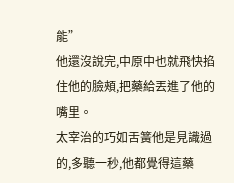能”
他還沒說完,中原中也就飛快掐住他的臉頰,把藥給丟進了他的嘴里。
太宰治的巧如舌簧他是見識過的,多聽一秒,他都覺得這藥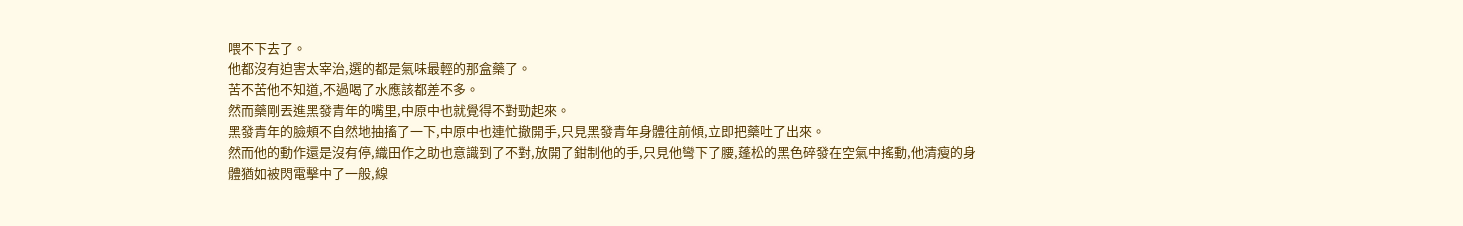喂不下去了。
他都沒有迫害太宰治,選的都是氣味最輕的那盒藥了。
苦不苦他不知道,不過喝了水應該都差不多。
然而藥剛丟進黑發青年的嘴里,中原中也就覺得不對勁起來。
黑發青年的臉頰不自然地抽搐了一下,中原中也連忙撤開手,只見黑發青年身體往前傾,立即把藥吐了出來。
然而他的動作還是沒有停,織田作之助也意識到了不對,放開了鉗制他的手,只見他彎下了腰,蓬松的黑色碎發在空氣中搖動,他清瘦的身體猶如被閃電擊中了一般,線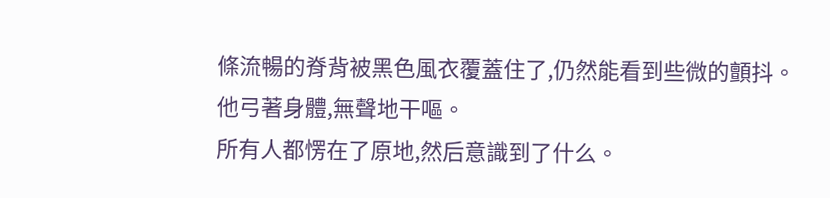條流暢的脊背被黑色風衣覆蓋住了,仍然能看到些微的顫抖。
他弓著身體,無聲地干嘔。
所有人都愣在了原地,然后意識到了什么。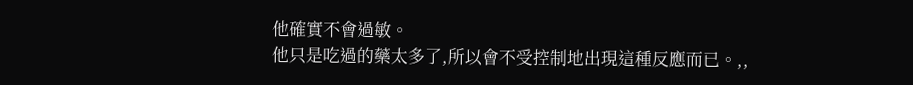他確實不會過敏。
他只是吃過的藥太多了,所以會不受控制地出現這種反應而已。,,